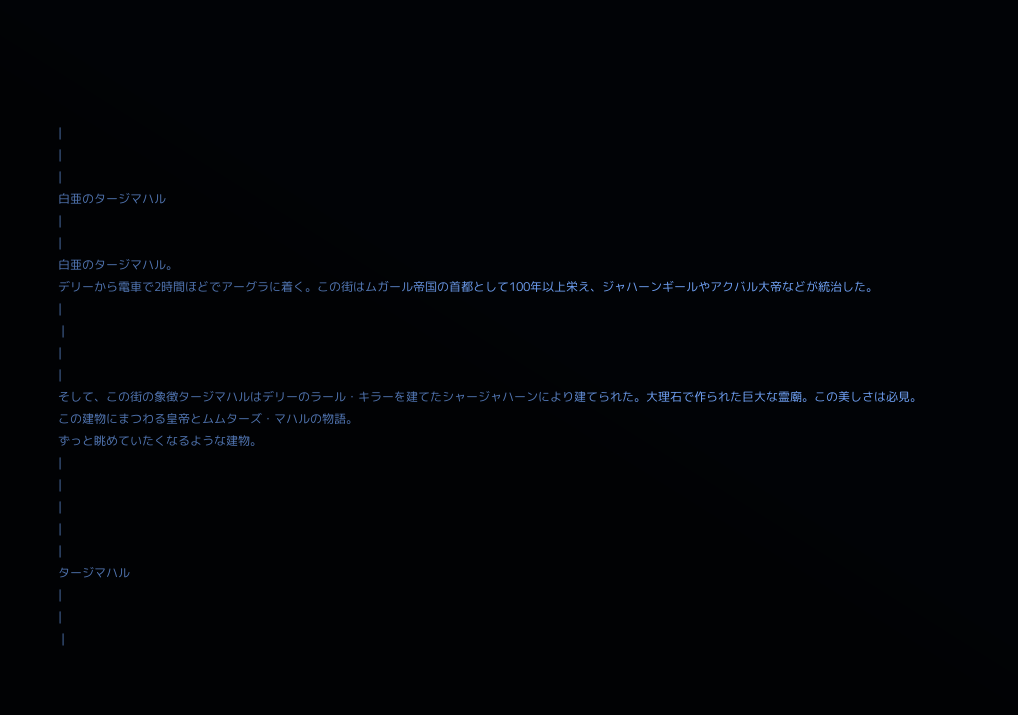|
|
|
白亜のタージマハル
|
|
白亜のタージマハル。
デリーから電車で2時間ほどでアーグラに着く。この街はムガール帝国の首都として100年以上栄え、ジャハーンギールやアクバル大帝などが統治した。
|
 |
|
|
そして、この街の象徴タージマハルはデリーのラール・キラーを建てたシャージャハーンにより建てられた。大理石で作られた巨大な霊廟。この美しさは必見。
この建物にまつわる皇帝とムムターズ・マハルの物語。
ずっと眺めていたくなるような建物。
|
|
|
|
|
タージマハル
|
|
 |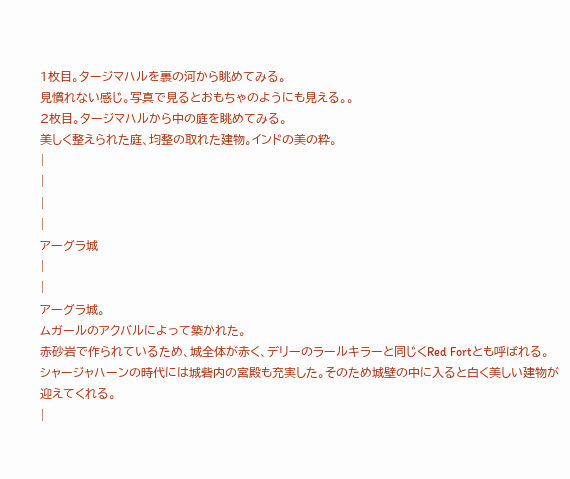1枚目。タージマハルを裏の河から眺めてみる。
見慣れない感じ。写真で見るとおもちゃのようにも見える。。
2枚目。タージマハルから中の庭を眺めてみる。
美しく整えられた庭、均整の取れた建物。インドの美の粋。
|
|
|
|
アーグラ城
|
|
アーグラ城。
ムガールのアクバルによって築かれた。
赤砂岩で作られているため、城全体が赤く、デリーのラールキラーと同じくRed Fortとも呼ばれる。
シャージャハーンの時代には城砦内の宮殿も充実した。そのため城壁の中に入ると白く美しい建物が迎えてくれる。
|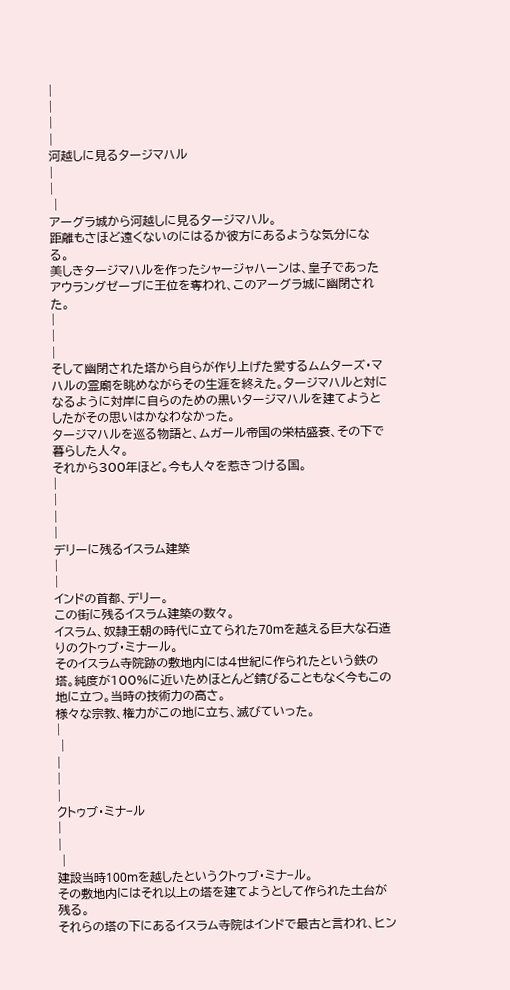|
|
|
|
河越しに見るタージマハル
|
|
 |
アーグラ城から河越しに見るタージマハル。
距離もさほど遠くないのにはるか彼方にあるような気分になる。
美しきタージマハルを作ったシャージャハーンは、皇子であったアウラングゼーブに王位を奪われ、このアーグラ城に幽閉された。
|
|
|
そして幽閉された塔から自らが作り上げた愛するムムターズ・マハルの霊廟を眺めながらその生涯を終えた。タージマハルと対になるように対岸に自らのための黒いタージマハルを建てようとしたがその思いはかなわなかった。
タージマハルを巡る物語と、ムガール帝国の栄枯盛衰、その下で暮らした人々。
それから300年ほど。今も人々を惹きつける国。
|
|
|
|
デリーに残るイスラム建築
|
|
インドの首都、デリー。
この街に残るイスラム建築の数々。
イスラム、奴隷王朝の時代に立てられた70mを越える巨大な石造りのクトゥブ・ミナール。
そのイスラム寺院跡の敷地内には4世紀に作られたという鉄の塔。純度が100%に近いためほとんど錆びることもなく今もこの地に立つ。当時の技術力の高さ。
様々な宗教、権力がこの地に立ち、滅びていった。
|
 |
|
|
|
クトゥブ・ミナ−ル
|
|
 |
建設当時100mを越したというクトゥブ・ミナ−ル。
その敷地内にはそれ以上の塔を建てようとして作られた土台が残る。
それらの塔の下にあるイスラム寺院はインドで最古と言われ、ヒン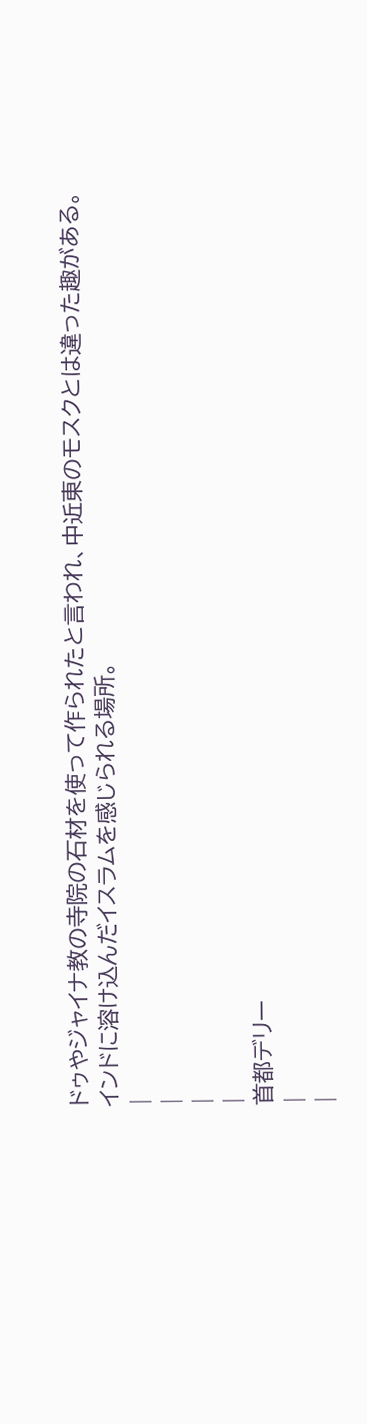ドゥやジャイナ教の寺院の石材を使って作られたと言われ、中近東のモスクとは違った趣がある。
インドに溶け込んだイスラムを感じられる場所。
|
|
|
|
首都デリー
|
|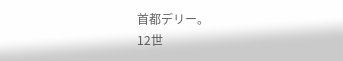首都デリー。
12世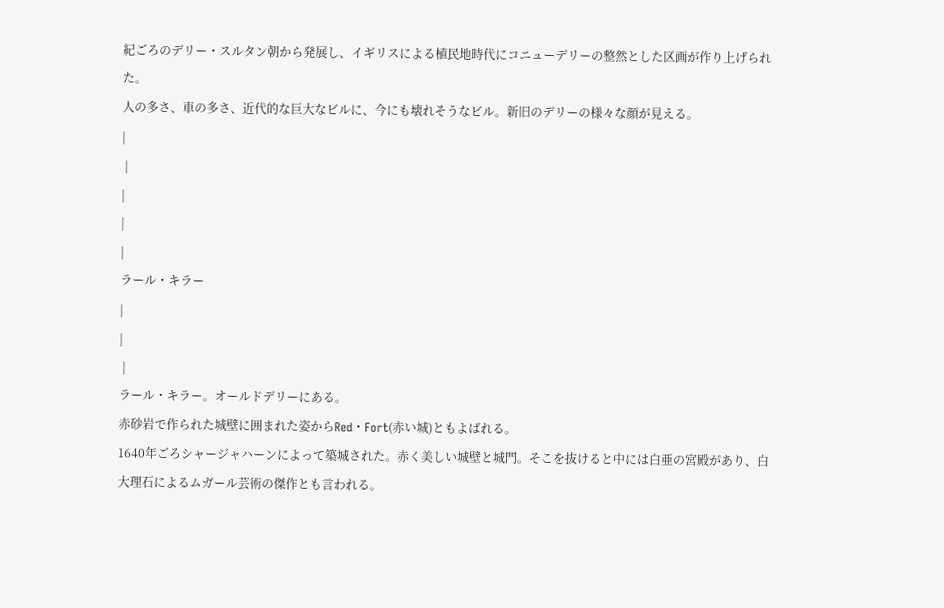紀ごろのデリー・スルタン朝から発展し、イギリスによる植民地時代にコニューデリーの整然とした区画が作り上げられた。
人の多さ、車の多さ、近代的な巨大なビルに、今にも壊れそうなビル。新旧のデリーの様々な顔が見える。
|
 |
|
|
|
ラール・キラー
|
|
 |
ラール・キラー。オールドデリーにある。
赤砂岩で作られた城壁に囲まれた姿からRed・Fort(赤い城)ともよばれる。
1640年ごろシャージャハーンによって築城された。赤く美しい城壁と城門。そこを抜けると中には白亜の宮殿があり、白大理石によるムガール芸術の傑作とも言われる。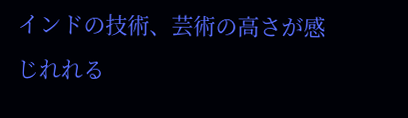インドの技術、芸術の高さが感じれれる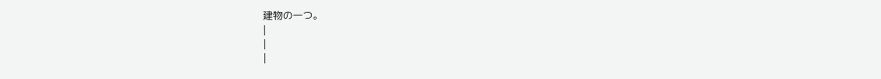建物の一つ。
|
|
|